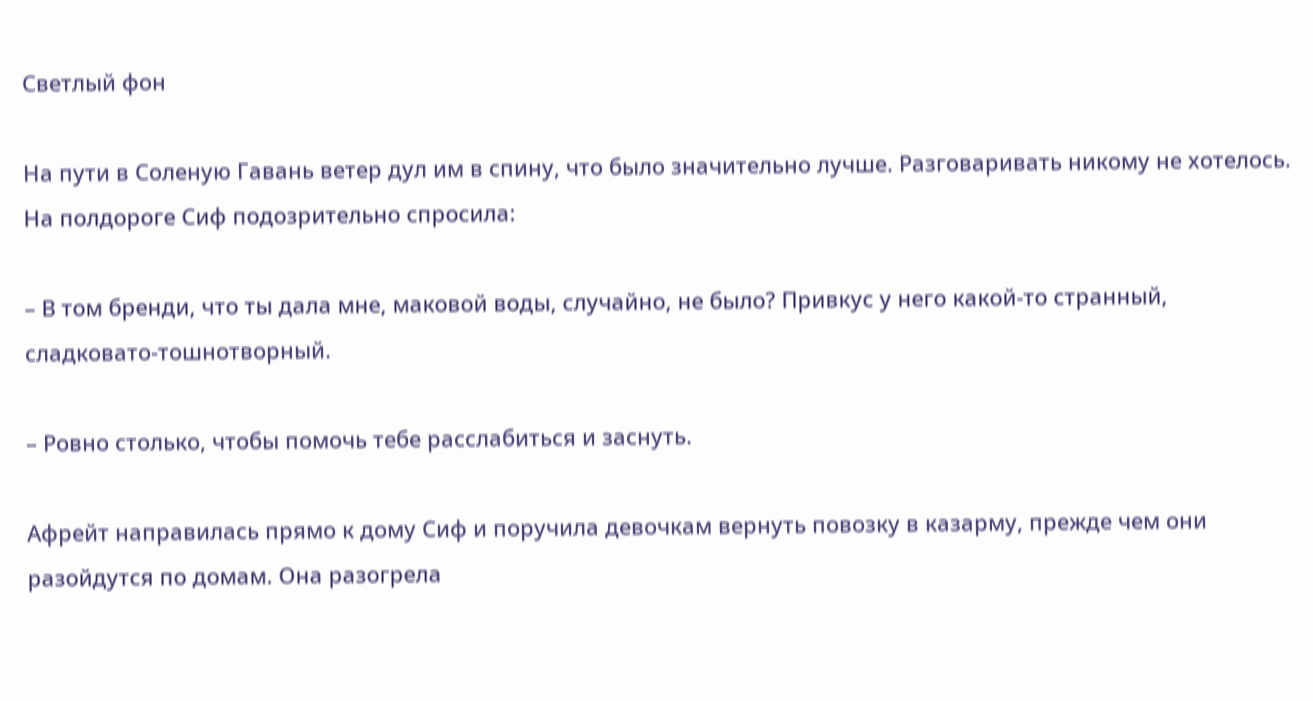Светлый фон

На пути в Соленую Гавань ветер дул им в спину, что было значительно лучше. Разговаривать никому не хотелось. На полдороге Сиф подозрительно спросила:

– В том бренди, что ты дала мне, маковой воды, случайно, не было? Привкус у него какой-то странный, сладковато-тошнотворный.

– Ровно столько, чтобы помочь тебе расслабиться и заснуть.

Афрейт направилась прямо к дому Сиф и поручила девочкам вернуть повозку в казарму, прежде чем они разойдутся по домам. Она разогрела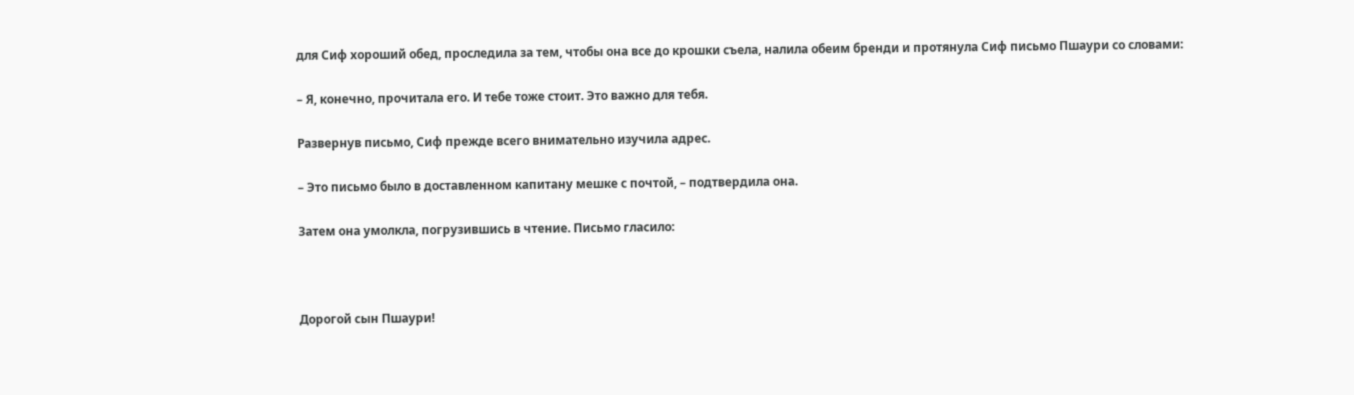для Сиф хороший обед, проследила за тем, чтобы она все до крошки съела, налила обеим бренди и протянула Сиф письмо Пшаури со словами:

– Я, конечно, прочитала его. И тебе тоже стоит. Это важно для тебя.

Развернув письмо, Сиф прежде всего внимательно изучила адрес.

– Это письмо было в доставленном капитану мешке с почтой, – подтвердила она.

Затем она умолкла, погрузившись в чтение. Письмо гласило:



Дорогой сын Пшаури!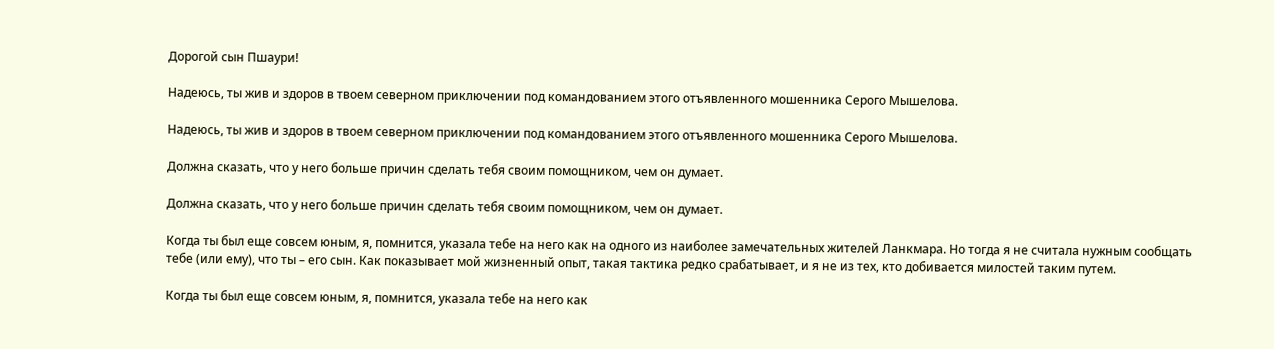Дорогой сын Пшаури!

Надеюсь, ты жив и здоров в твоем северном приключении под командованием этого отъявленного мошенника Серого Мышелова.

Надеюсь, ты жив и здоров в твоем северном приключении под командованием этого отъявленного мошенника Серого Мышелова.

Должна сказать, что у него больше причин сделать тебя своим помощником, чем он думает.

Должна сказать, что у него больше причин сделать тебя своим помощником, чем он думает.

Когда ты был еще совсем юным, я, помнится, указала тебе на него как на одного из наиболее замечательных жителей Ланкмара. Но тогда я не считала нужным сообщать тебе (или ему), что ты – его сын. Как показывает мой жизненный опыт, такая тактика редко срабатывает, и я не из тех, кто добивается милостей таким путем.

Когда ты был еще совсем юным, я, помнится, указала тебе на него как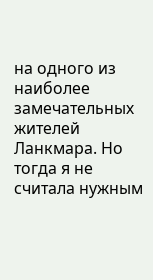на одного из наиболее замечательных жителей Ланкмара. Но тогда я не считала нужным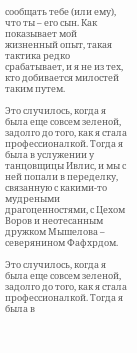сообщать тебе (или ему), что ты – его сын. Как показывает мой жизненный опыт, такая тактика редко срабатывает, и я не из тех, кто добивается милостей таким путем.

Это случилось, когда я была еще совсем зеленой, задолго до того, как я стала профессионалкой. Тогда я была в услужении у танцовщицы Ивлис, и мы с ней попали в переделку, связанную с какими-то мудреными драгоценностями, с Цехом Воров и неотесанным дружком Мышелова – северянином Фафхрдом.

Это случилось, когда я была еще совсем зеленой, задолго до того, как я стала профессионалкой. Тогда я была в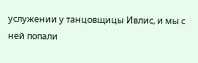услужении у танцовщицы Ивлис, и мы с ней попали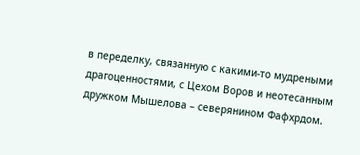в переделку, связанную с какими-то мудреными драгоценностями, с Цехом Воров и неотесанным дружком Мышелова – северянином Фафхрдом.